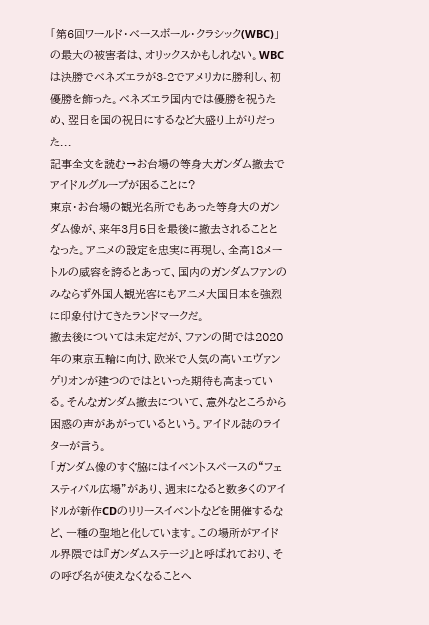「第6回ワールド・ベースボール・クラシック(WBC)」の最大の被害者は、オリックスかもしれない。WBCは決勝でベネズエラが3-2でアメリカに勝利し、初優勝を飾った。ベネズエラ国内では優勝を祝うため、翌日を国の祝日にするなど大盛り上がりだった...
記事全文を読む→お台場の等身大ガンダム撤去でアイドルグループが困ることに?
東京・お台場の観光名所でもあった等身大のガンダム像が、来年3月5日を最後に撤去されることとなった。アニメの設定を忠実に再現し、全高18メートルの威容を誇るとあって、国内のガンダムファンのみならず外国人観光客にもアニメ大国日本を強烈に印象付けてきたランドマークだ。
撤去後については未定だが、ファンの間では2020年の東京五輪に向け、欧米で人気の高いエヴァンゲリオンが建つのではといった期待も高まっている。そんなガンダム撤去について、意外なところから困惑の声があがっているという。アイドル誌のライターが言う。
「ガンダム像のすぐ脇にはイベントスペースの“フェスティバル広場”があり、週末になると数多くのアイドルが新作CDのリリースイベントなどを開催するなど、一種の聖地と化しています。この場所がアイドル界隈では『ガンダムステージ』と呼ばれており、その呼び名が使えなくなることへ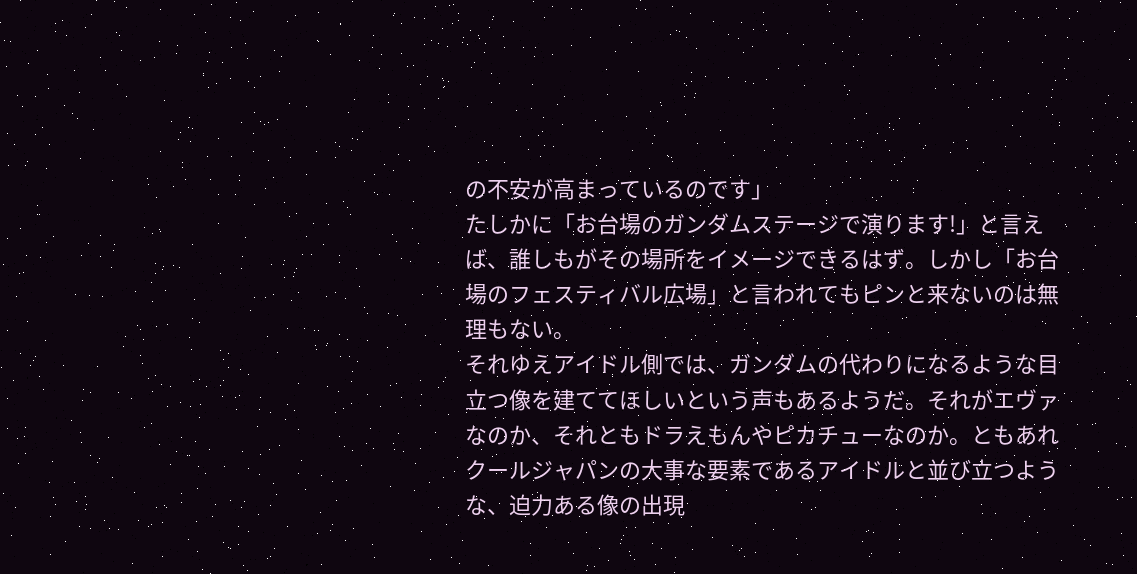の不安が高まっているのです」
たしかに「お台場のガンダムステージで演ります!」と言えば、誰しもがその場所をイメージできるはず。しかし「お台場のフェスティバル広場」と言われてもピンと来ないのは無理もない。
それゆえアイドル側では、ガンダムの代わりになるような目立つ像を建ててほしいという声もあるようだ。それがエヴァなのか、それともドラえもんやピカチューなのか。ともあれクールジャパンの大事な要素であるアイドルと並び立つような、迫力ある像の出現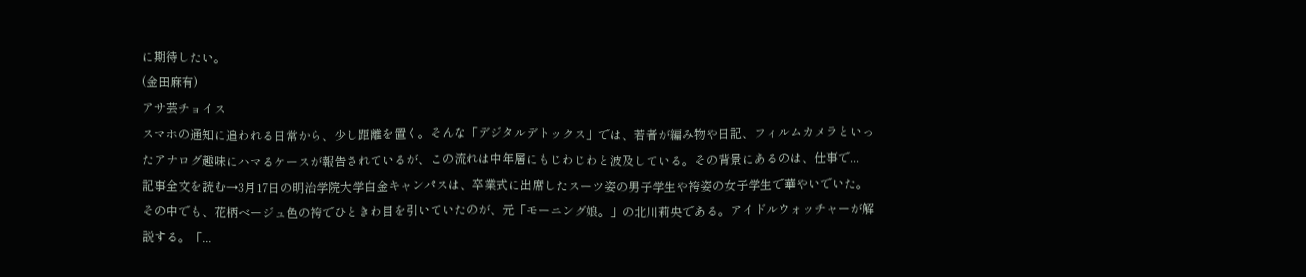に期待したい。
(金田麻有)
アサ芸チョイス
スマホの通知に追われる日常から、少し距離を置く。そんな「デジタルデトックス」では、若者が編み物や日記、フィルムカメラといったアナログ趣味にハマるケースが報告されているが、この流れは中年層にもじわじわと波及している。その背景にあるのは、仕事で...
記事全文を読む→3月17日の明治学院大学白金キャンパスは、卒業式に出席したスーツ姿の男子学生や袴姿の女子学生で華やいでいた。その中でも、花柄ベージュ色の袴でひときわ目を引いていたのが、元「モーニング娘。」の北川莉央である。アイドルウォッチャーが解説する。「...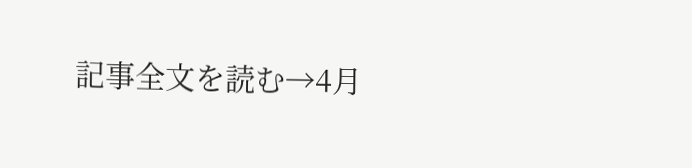記事全文を読む→4月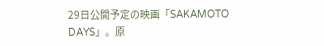29日公開予定の映画「SAKAMOTO DAYS」。原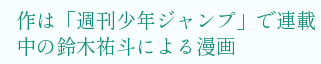作は「週刊少年ジャンプ」で連載中の鈴木祐斗による漫画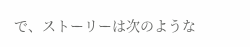で、ストーリーは次のような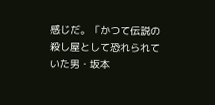感じだ。「かつて伝説の殺し屋として恐れられていた男・坂本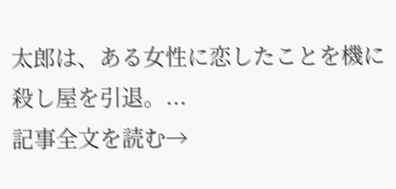太郎は、ある女性に恋したことを機に殺し屋を引退。...
記事全文を読む→